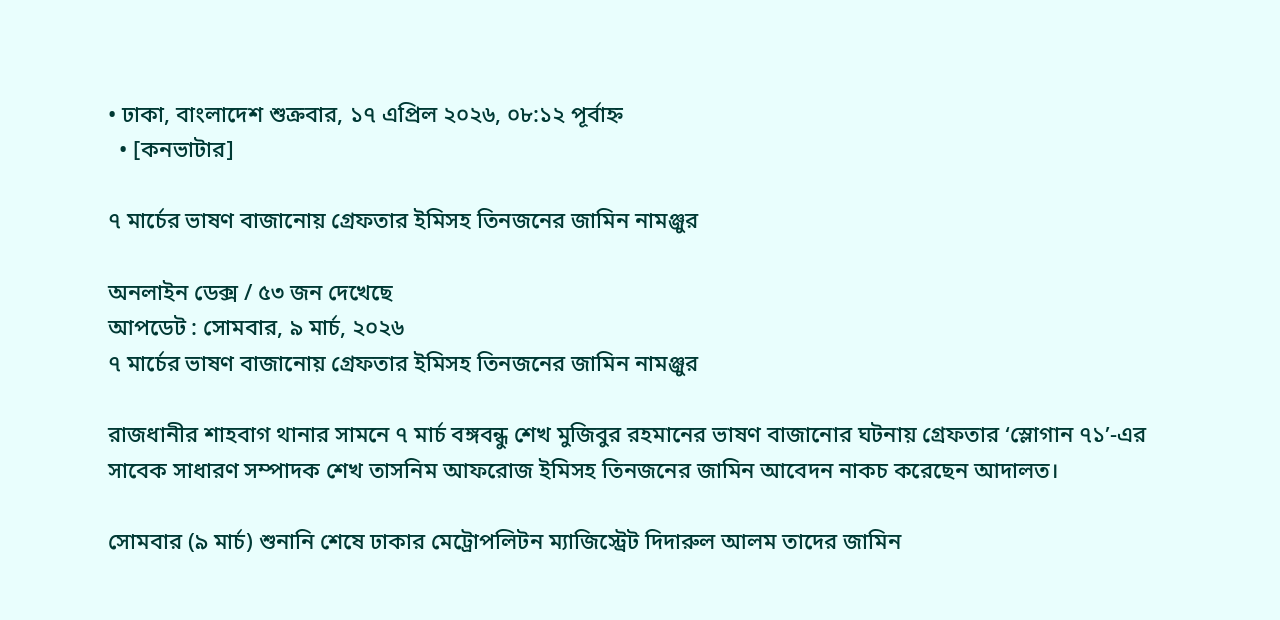• ঢাকা, বাংলাদেশ শুক্রবার, ১৭ এপ্রিল ২০২৬, ০৮:১২ পূর্বাহ্ন
  • [কনভাটার]

৭ মার্চের ভাষণ বাজানোয় গ্রেফতার ইমিসহ তিনজনের জামিন নামঞ্জুর

অনলাইন ডেক্স / ৫৩ জন দেখেছে
আপডেট : সোমবার, ৯ মার্চ, ২০২৬
৭ মার্চের ভাষণ বাজানোয় গ্রেফতার ইমিসহ তিনজনের জামিন নামঞ্জুর

রাজধানীর শাহবাগ থানার সামনে ৭ মার্চ বঙ্গবন্ধু শেখ মুজিবুর রহমানের ভাষণ বাজানোর ঘটনায় গ্রেফতার ‘স্লোগান ৭১’-এর সাবেক সাধারণ সম্পাদক শেখ তাসনিম আফরোজ ইমিসহ তিনজনের জামিন আবেদন নাকচ করেছেন আদালত।

সোমবার (৯ মার্চ) শুনানি শেষে ঢাকার মেট্রোপলিটন ম্যাজিস্ট্রেট দিদারুল আলম তাদের জামিন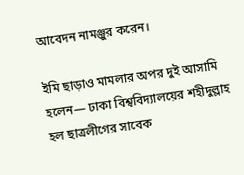আবেদন নামঞ্জুর করেন।

ইমি ছাড়াও মামলার অপর দুই আসামি হলেন— ঢাকা বিশ্ববিদ্যালয়ের শহীদুল্লাহ হল ছাত্রলীগের সাবেক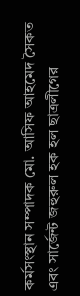কর্মসংস্থান সম্পাদক মো. আসিফ আহমেদ সৈকত এবং সার্জেন্ট জহুরুল হক হল ছাত্রলীগের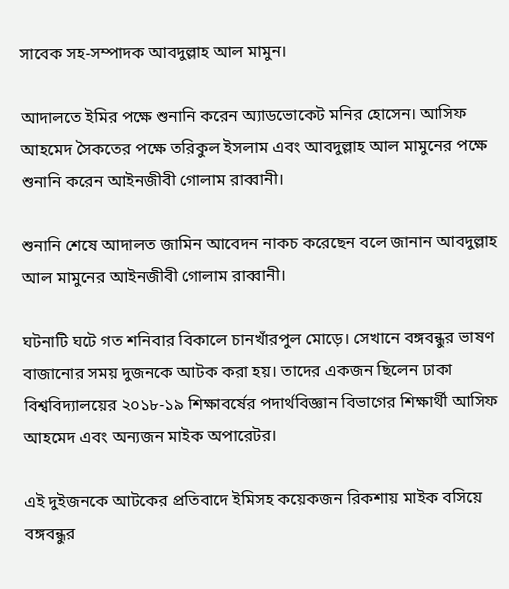সাবেক সহ-সম্পাদক আবদুল্লাহ আল মামুন।

আদালতে ইমির পক্ষে শুনানি করেন অ্যাডভোকেট মনির হোসেন। আসিফ আহমেদ সৈকতের পক্ষে তরিকুল ইসলাম এবং আবদুল্লাহ আল মামুনের পক্ষে শুনানি করেন আইনজীবী গোলাম রাব্বানী।

শুনানি শেষে আদালত জামিন আবেদন নাকচ করেছেন বলে জানান আবদুল্লাহ আল মামুনের আইনজীবী গোলাম রাব্বানী।

ঘটনাটি ঘটে গত শনিবার বিকালে চানখাঁরপুল মোড়ে। সেখানে বঙ্গবন্ধুর ভাষণ বাজানোর সময় দুজনকে আটক করা হয়। তাদের একজন ছিলেন ঢাকা বিশ্ববিদ্যালয়ের ২০১৮-১৯ শিক্ষাবর্ষের পদার্থবিজ্ঞান বিভাগের শিক্ষার্থী আসিফ আহমেদ এবং অন্যজন মাইক অপারেটর।

এই দুইজনকে আটকের প্রতিবাদে ইমিসহ কয়েকজন রিকশায় মাইক বসিয়ে বঙ্গবন্ধুর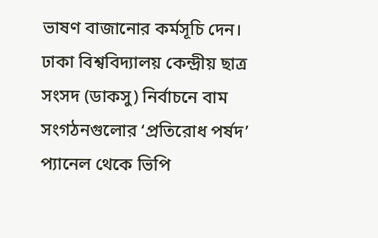ভাষণ বাজানোর কর্মসূচি দেন। ঢাকা বিশ্ববিদ্যালয় কেন্দ্রীয় ছাত্র সংসদ (ডাকসু) নির্বাচনে বাম সংগঠনগুলোর ‘প্রতিরোধ পর্ষদ’ প্যানেল থেকে ভিপি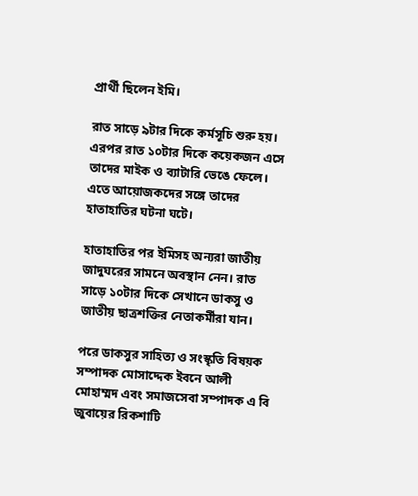প্রার্থী ছিলেন ইমি।

রাত সাড়ে ৯টার দিকে কর্মসূচি শুরু হয়। এরপর রাত ১০টার দিকে কয়েকজন এসে তাদের মাইক ও ব্যাটারি ভেঙে ফেলে। এতে আয়োজকদের সঙ্গে তাদের হাতাহাতির ঘটনা ঘটে।

হাতাহাতির পর ইমিসহ অন্যরা জাতীয় জাদুঘরের সামনে অবস্থান নেন। রাত সাড়ে ১০টার দিকে সেখানে ডাকসু ও জাতীয় ছাত্রশক্তির নেতাকর্মীরা যান।

পরে ডাকসুর সাহিত্য ও সংস্কৃতি বিষয়ক সম্পাদক মোসাদ্দেক ইবনে আলী মোহাম্মদ এবং সমাজসেবা সম্পাদক এ বি জুবায়ের রিকশাটি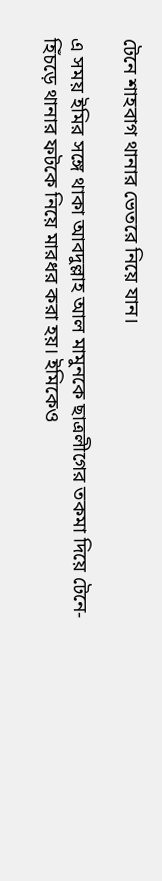টেনে শাহবাগ থানার ভেতরে নিয়ে যান।

এ সময় ইমির সঙ্গে থাকা আবদুল্লাহ আল মামুনকে ছাত্রলীগের তকমা দিয়ে টেনে-হিঁচড়ে থানার ফটকে নিয়ে মারধর করা হয়। ইমিকেও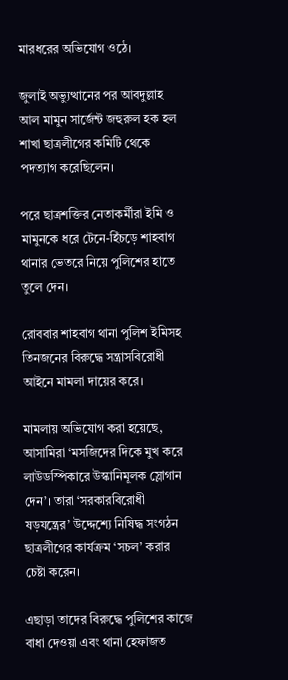মারধরের অভিযোগ ওঠে।

জুলাই অভ্যুত্থানের পর আবদুল্লাহ আল মামুন সার্জেন্ট জহুরুল হক হল শাখা ছাত্রলীগের কমিটি থেকে পদত্যাগ করেছিলেন।

পরে ছাত্রশক্তির নেতাকর্মীরা ইমি ও মামুনকে ধরে টেনে-হিঁচড়ে শাহবাগ থানার ভেতরে নিয়ে পুলিশের হাতে তুলে দেন।

রোববার শাহবাগ থানা পুলিশ ইমিসহ তিনজনের বিরুদ্ধে সন্ত্রাসবিরোধী আইনে মামলা দায়ের করে।

মামলায় অভিযোগ করা হয়েছে, আসামিরা ‘মসজিদের দিকে মুখ করে লাউডস্পিকারে উস্কানিমূলক স্লোগান দেন’। তারা ‘সরকারবিরোধী ষড়যন্ত্রের’ উদ্দেশ্যে নিষিদ্ধ সংগঠন ছাত্রলীগের কার্যক্রম ‘সচল’ করার চেষ্টা করেন।

এছাড়া তাদের বিরুদ্ধে পুলিশের কাজে বাধা দেওয়া এবং থানা হেফাজত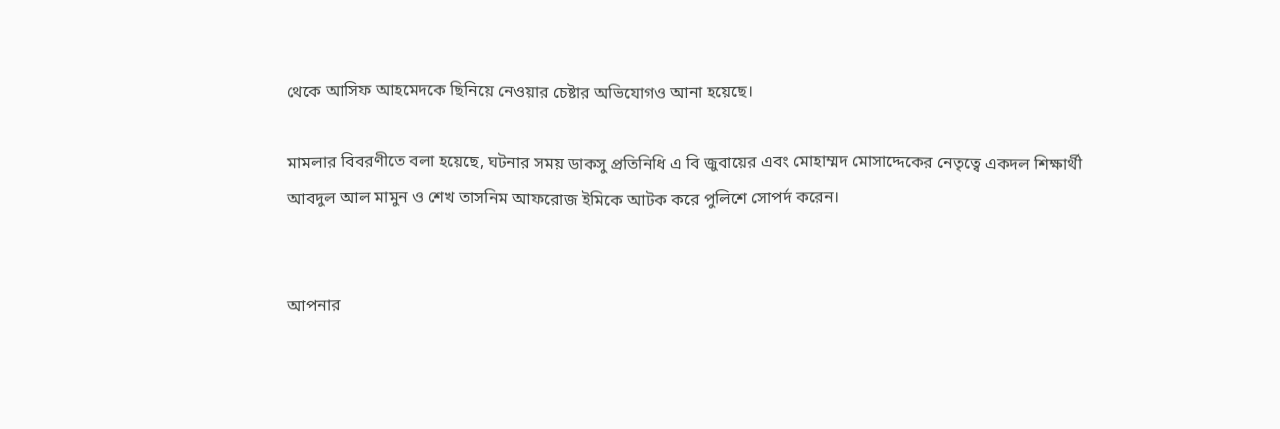থেকে আসিফ আহমেদকে ছিনিয়ে নেওয়ার চেষ্টার অভিযোগও আনা হয়েছে।

মামলার বিবরণীতে বলা হয়েছে, ঘটনার সময় ডাকসু প্রতিনিধি এ বি জুবায়ের এবং মোহাম্মদ মোসাদ্দেকের নেতৃত্বে একদল শিক্ষার্থী আবদুল আল মামুন ও শেখ তাসনিম আফরোজ ইমিকে আটক করে পুলিশে সোপর্দ করেন।


আপনার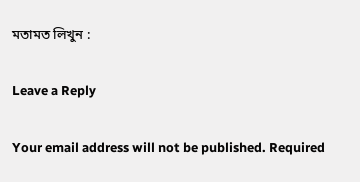মতামত লিখুন :

Leave a Reply

Your email address will not be published. Required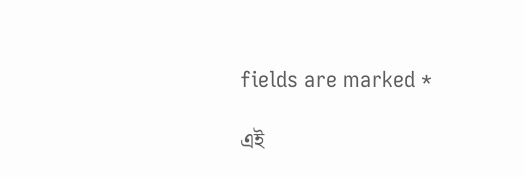fields are marked *

এই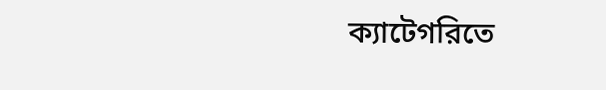ক্যাটেগরিতে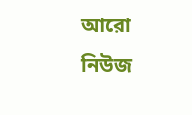আরো নিউজ